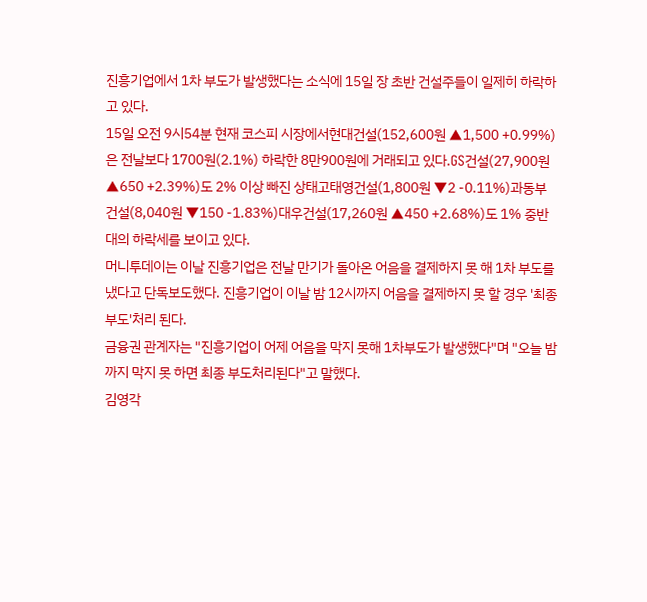진흥기업에서 1차 부도가 발생했다는 소식에 15일 장 초반 건설주들이 일제히 하락하고 있다.
15일 오전 9시54분 현재 코스피 시장에서현대건설(152,600원 ▲1,500 +0.99%)은 전날보다 1700원(2.1%) 하락한 8만900원에 거래되고 있다.GS건설(27,900원 ▲650 +2.39%)도 2% 이상 빠진 상태고태영건설(1,800원 ▼2 -0.11%)과동부건설(8,040원 ▼150 -1.83%)대우건설(17,260원 ▲450 +2.68%)도 1% 중반대의 하락세를 보이고 있다.
머니투데이는 이날 진흥기업은 전날 만기가 돌아온 어음을 결제하지 못 해 1차 부도를 냈다고 단독보도했다. 진흥기업이 이날 밤 12시까지 어음을 결제하지 못 할 경우 '최종부도'처리 된다.
금융권 관계자는 "진흥기업이 어제 어음을 막지 못해 1차부도가 발생했다"며 "오늘 밤까지 막지 못 하면 최종 부도처리된다"고 말했다.
김영각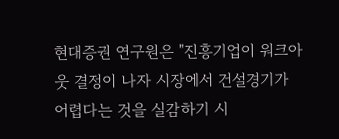현대증권 연구원은 "진흥기업이 워크아웃 결정이 나자 시장에서 건설경기가 어렵다는 것을 실감하기 시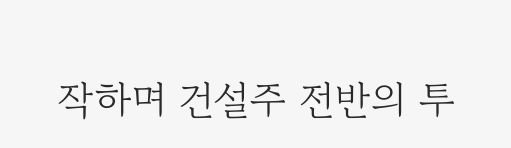작하며 건설주 전반의 투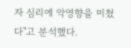자 심리에 악영향을 미쳤다"고 분석했다.